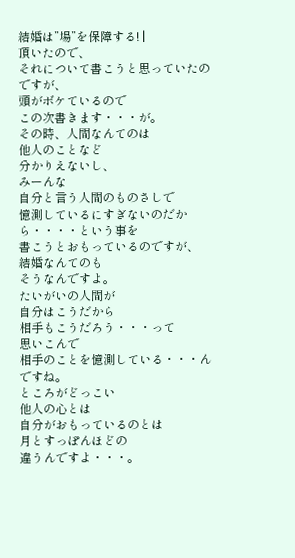結婚は”場”を保障する! |
頂いたので、
それについて書こうと思っていたのですが、
頭がボケているので
この次書きます・・・が。
その時、人間なんてのは
他人のことなど
分かりえないし、
みーんな
自分と言う人間のものさしで
憶測しているにすぎないのだから・・・・という事を
書こうとおもっているのですが、
結婚なんてのも
そうなんですよ。
たいがいの人間が
自分はこうだから
相手もこうだろう・・・って
思いこんで
相手のことを憶測している・・・んですね。
ところがどっこい
他人の心とは
自分がおもっているのとは
月とすっぽんほどの
違うんですよ・・・。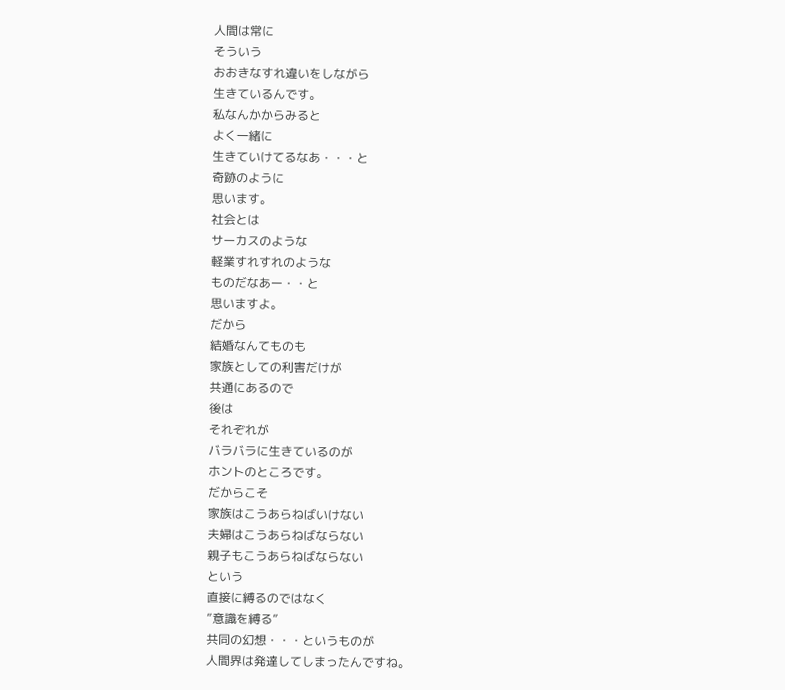人間は常に
そういう
おおきなすれ違いをしながら
生きているんです。
私なんかからみると
よく一緒に
生きていけてるなあ・・・と
奇跡のように
思います。
社会とは
サーカスのような
軽業すれすれのような
ものだなあー・・と
思いますよ。
だから
結婚なんてものも
家族としての利害だけが
共通にあるので
後は
それぞれが
バラバラに生きているのが
ホントのところです。
だからこそ
家族はこうあらねばいけない
夫婦はこうあらねばならない
親子もこうあらねばならない
という
直接に縛るのではなく
”意識を縛る”
共同の幻想・・・というものが
人間界は発達してしまったんですね。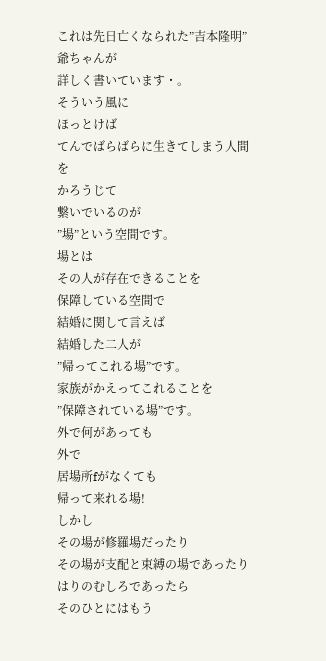これは先日亡くなられた”吉本隆明”爺ちゃんが
詳しく書いています・。
そういう風に
ほっとけば
てんでばらばらに生きてしまう人間を
かろうじて
繋いでいるのが
”場”という空間です。
場とは
その人が存在できることを
保障している空間で
結婚に関して言えば
結婚した二人が
”帰ってこれる場”です。
家族がかえってこれることを
”保障されている場”です。
外で何があっても
外で
居場所fがなくても
帰って来れる場!
しかし
その場が修羅場だったり
その場が支配と束縛の場であったり
はりのむしろであったら
そのひとにはもう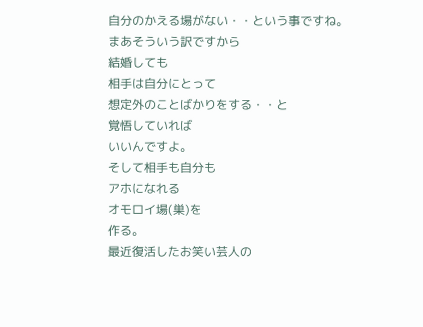自分のかえる場がない・・という事ですね。
まあそういう訳ですから
結婚しても
相手は自分にとって
想定外のことばかりをする・・と
覚悟していれば
いいんですよ。
そして相手も自分も
アホになれる
オモロイ場(巣)を
作る。
最近復活したお笑い芸人の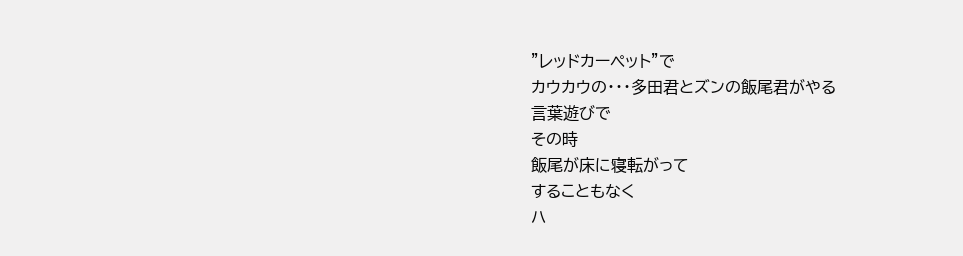”レッドカーペット”で
カウカウの・・・多田君とズンの飯尾君がやる
言葉遊びで
その時
飯尾が床に寝転がって
することもなく
ハ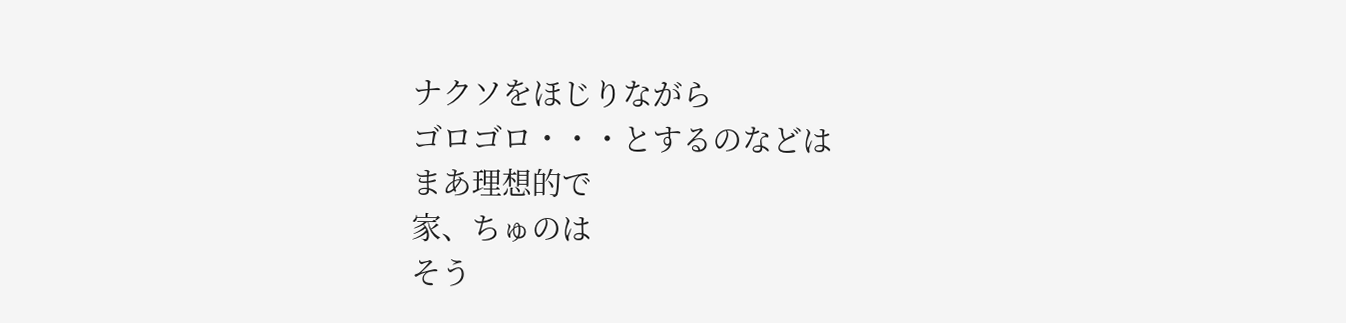ナクソをほじりながら
ゴロゴロ・・・とするのなどは
まあ理想的で
家、ちゅのは
そう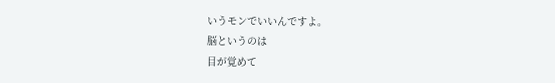いうモンでいいんですよ。
脳というのは
目が覚めて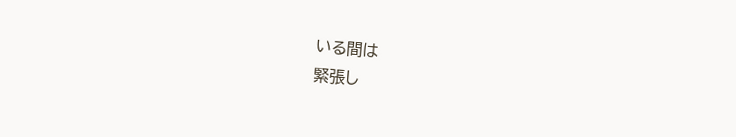いる間は
緊張し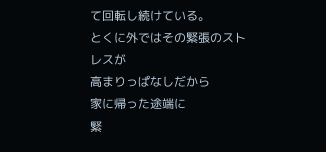て回転し続けている。
とくに外ではその緊張のストレスが
高まりっぱなしだから
家に帰った途端に
緊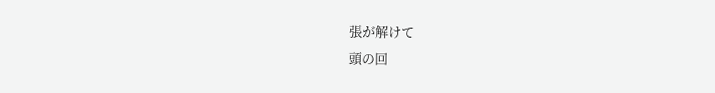張が解けて
頭の回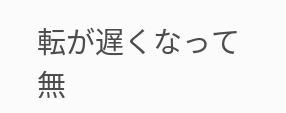転が遅くなって
無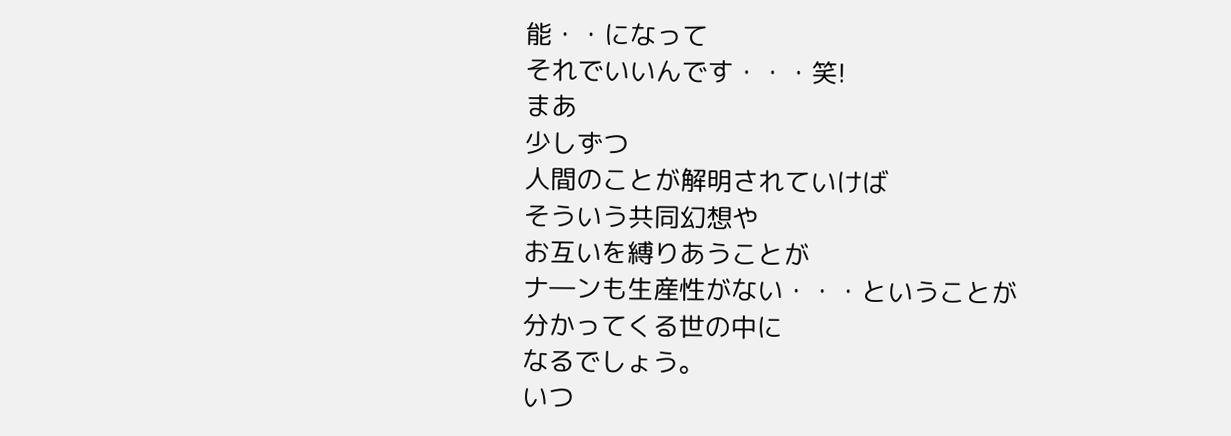能・・になって
それでいいんです・・・笑!
まあ
少しずつ
人間のことが解明されていけば
そういう共同幻想や
お互いを縛りあうことが
ナ―ンも生産性がない・・・ということが
分かってくる世の中に
なるでしょう。
いつ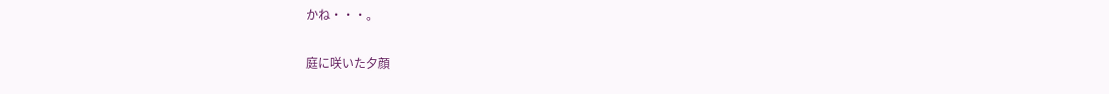かね・・・。

庭に咲いた夕顔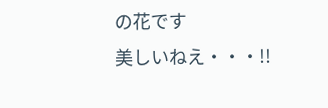の花です
美しいねえ・・・!!